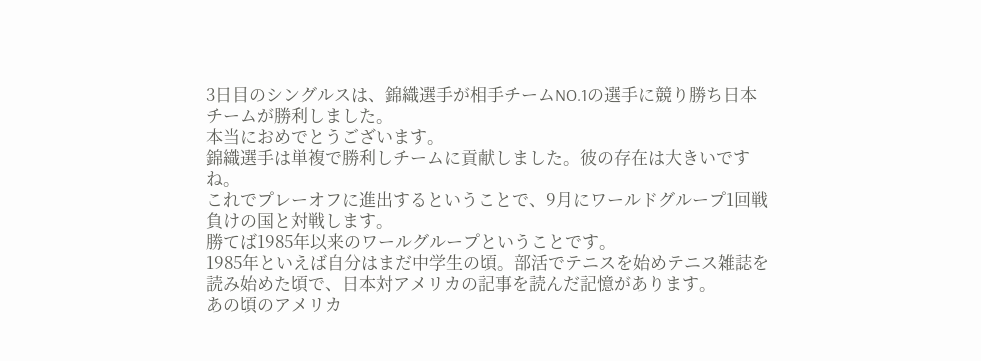3日目のシングルスは、錦織選手が相手チームNO.1の選手に競り勝ち日本チームが勝利しました。
本当におめでとうございます。
錦織選手は単複で勝利しチームに貢献しました。彼の存在は大きいですね。
これでプレーオフに進出するということで、9月にワールドグループ1回戦負けの国と対戦します。
勝てば1985年以来のワールグループということです。
1985年といえば自分はまだ中学生の頃。部活でテニスを始めテニス雑誌を読み始めた頃で、日本対アメリカの記事を読んだ記憶があります。
あの頃のアメリカ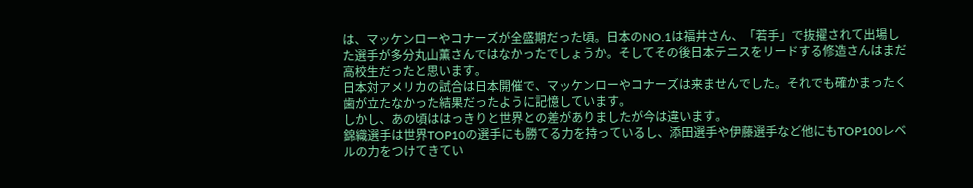は、マッケンローやコナーズが全盛期だった頃。日本のNO.1は福井さん、「若手」で抜擢されて出場した選手が多分丸山薫さんではなかったでしょうか。そしてその後日本テニスをリードする修造さんはまだ高校生だったと思います。
日本対アメリカの試合は日本開催で、マッケンローやコナーズは来ませんでした。それでも確かまったく歯が立たなかった結果だったように記憶しています。
しかし、あの頃ははっきりと世界との差がありましたが今は違います。
錦織選手は世界TOP10の選手にも勝てる力を持っているし、添田選手や伊藤選手など他にもTOP100レベルの力をつけてきてい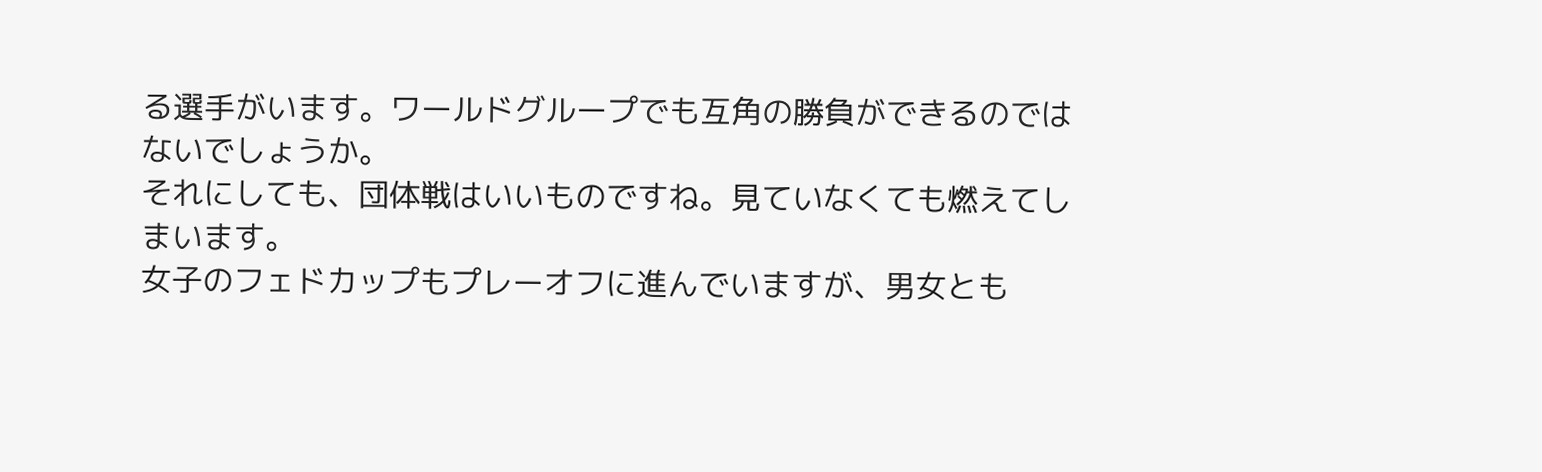る選手がいます。ワールドグループでも互角の勝負ができるのではないでしょうか。
それにしても、団体戦はいいものですね。見ていなくても燃えてしまいます。
女子のフェドカップもプレーオフに進んでいますが、男女とも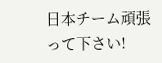日本チーム頑張って下さい!